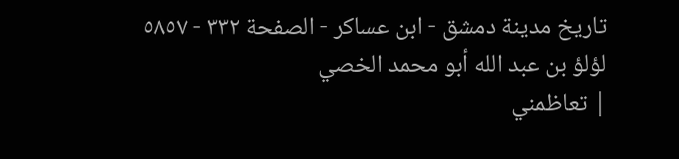تاريخ مدينة دمشق - ابن عساكر - الصفحة ٣٣٢ - ٥٨٥٧ لؤلؤ بن عبد الله أبو محمد الخصي
| تعاظمني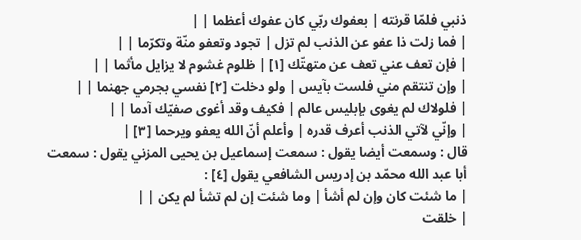ذنبي فلمّا قرنته | بعفوك ربّي كان عفوك أعظما | |
| فما زلت ذا عفو عن الذنب لم تزل | تجود وتعفو منّة وتكرّما | |
| فإن تعف عني تعف عن متهتّك [١] | ظلوم غشوم لا يزايل مأثما | |
| وإن تنتقم مني فلست بآيس | ولو دخلت [٢] نفسي بجرمي جهنما | |
| فلولاك لم يغوى بإبليس عالم | فكيف وقد أغوى صفيّك آدما | |
| وإنّي لآتي الذنب أعرف قدره | وأعلم أنّ الله يعفو ويرحما [٣] |
قال : وسمعت أيضا يقول : سمعت إسماعيل بن يحيى المزني يقول : سمعت أبا عبد الله محمّد بن إدريس الشافعي يقول [٤] :
| ما شئت كان وإن لم أشأ | وما شئت إن لم تشأ لم يكن | |
| خلقت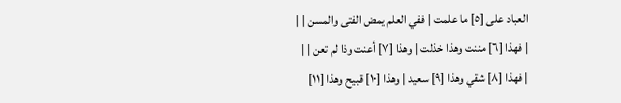العباد على [٥] ما علمت | ففي العلم يمض الفتى والمسن | |
| فهذا [٦] مننت وهذا خذلت | وهذا [٧] أعنت وذا لم تعن | |
| فهذا [٨] شقي وهذا [٩] سعيد | وهذا [١٠] قبيح وهذا [١١]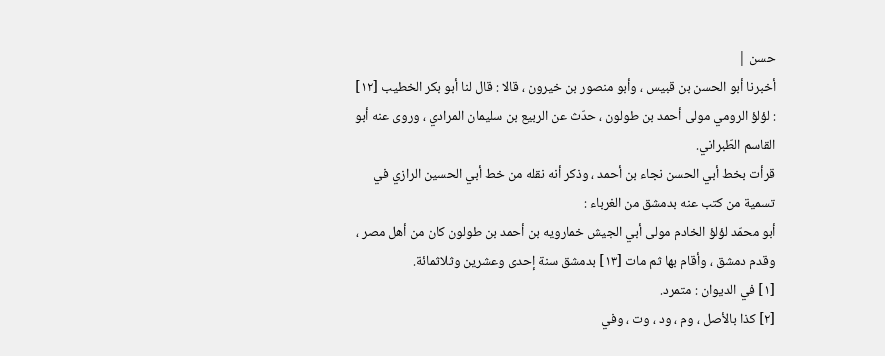حسن |
أخبرنا أبو الحسن بن قبيس ، وأبو منصور بن خيرون ، قالا : قال لنا أبو بكر الخطيب [١٢] : لؤلؤ الرومي مولى أحمد بن طولون ، حدّث عن الربيع بن سليمان المرادي ، وروى عنه أبو القاسم الطّبراني.
قرأت بخط أبي الحسن نجاء بن أحمد ، وذكر أنه نقله من خط أبي الحسين الرازي في تسمية من كتب عنه بدمشق من الغرباء :
أبو محمّد لؤلؤ الخادم مولى أبي الجيش خمارويه بن أحمد بن طولون كان من أهل مصر ، وقدم دمشق ، وأقام بها ثم مات [١٣] بدمشق سنة إحدى وعشرين وثلاثمائة.
[١] في الديوان : متمرد.
[٢] كذا بالأصل ، وم ، ود ، وت ، وفي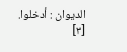الديوان : أدخلوا.
[٣]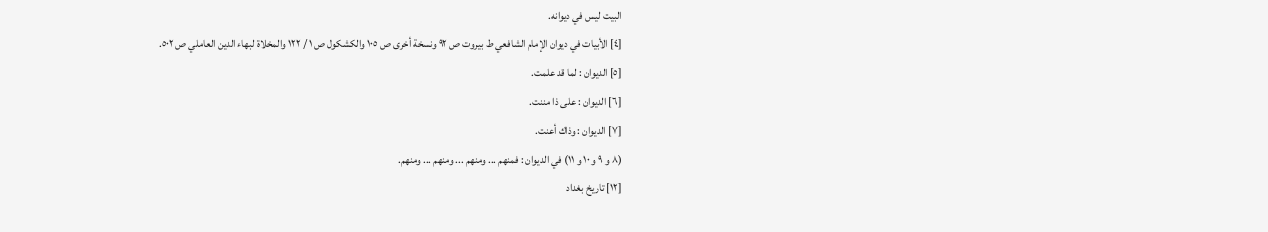البيت ليس في ديوانه.
[٤] الأبيات في ديوان الإمام الشافعي ط بيروت ص ٩٢ ونسخة أخرى ص ١٠٥ والكشكول ص ١ / ١٢٢ والمخلاة لبهاء الدين العاملي ص ٥٠٢.
[٥] الديوان : لما قد علمت.
[٦] الديوان : على ذا مننت.
[٧] الديوان : وذاك أعنت.
(٨ و ٩ و ١٠ و ١١) في الديوان : فمنهم ... ومنهم ... ومنهم ... ومنهم.
[١٢] تاريخ بغداد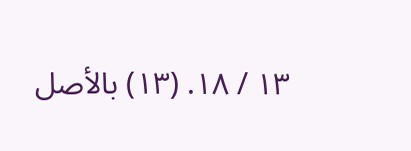١٣ / ١٨. (١٣) بالأصل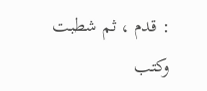: قدم ، ثم شطبت وكتب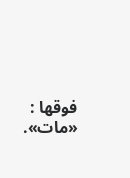فوقها : «مات».